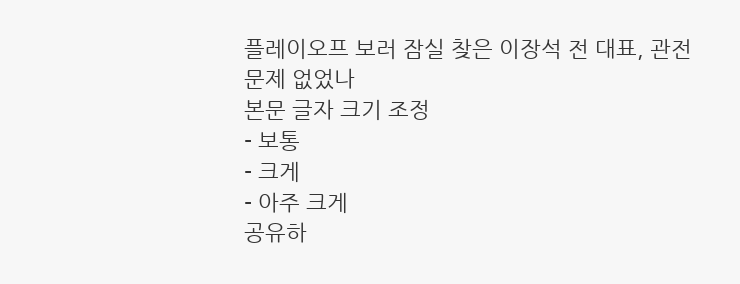플레이오프 보러 잠실 찾은 이장석 전 대표, 관전 문제 없었나
본문 글자 크기 조정
- 보통
- 크게
- 아주 크게
공유하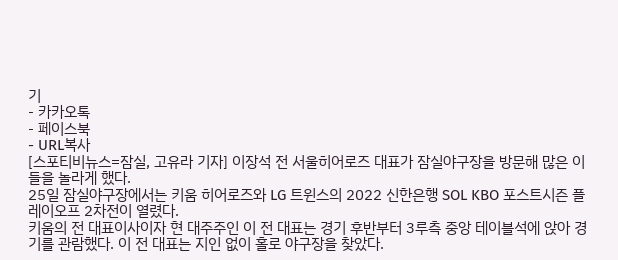기
- 카카오톡
- 페이스북
- URL복사
[스포티비뉴스=잠실, 고유라 기자] 이장석 전 서울히어로즈 대표가 잠실야구장을 방문해 많은 이들을 놀라게 했다.
25일 잠실야구장에서는 키움 히어로즈와 LG 트윈스의 2022 신한은행 SOL KBO 포스트시즌 플레이오프 2차전이 열렸다.
키움의 전 대표이사이자 현 대주주인 이 전 대표는 경기 후반부터 3루측 중앙 테이블석에 앉아 경기를 관람했다. 이 전 대표는 지인 없이 홀로 야구장을 찾았다.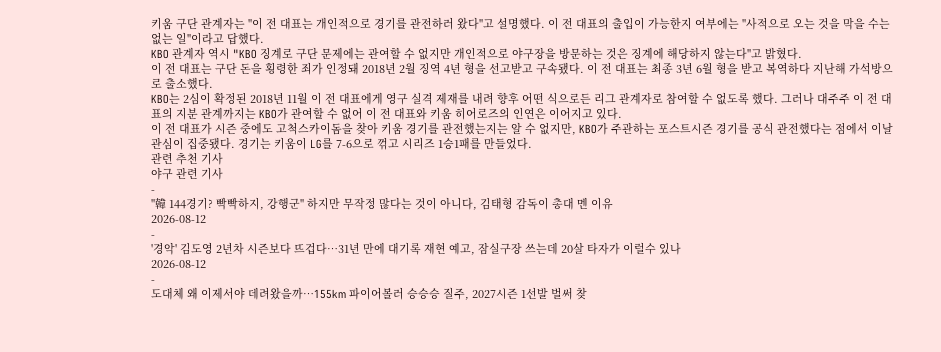키움 구단 관계자는 "이 전 대표는 개인적으로 경기를 관전하러 왔다"고 설명했다. 이 전 대표의 출입이 가능한지 여부에는 "사적으로 오는 것을 막을 수는 없는 일"이라고 답했다.
KBO 관계자 역시 "KBO 징계로 구단 문제에는 관여할 수 없지만 개인적으로 야구장을 방문하는 것은 징계에 해당하지 않는다"고 밝혔다.
이 전 대표는 구단 돈을 횡령한 죄가 인정돼 2018년 2월 징역 4년 형을 선고받고 구속됐다. 이 전 대표는 최종 3년 6월 형을 받고 복역하다 지난해 가석방으로 출소했다.
KBO는 2심이 확정된 2018년 11월 이 전 대표에게 영구 실격 제재를 내려 향후 어떤 식으로든 리그 관계자로 참여할 수 없도록 했다. 그러나 대주주 이 전 대표의 지분 관계까지는 KBO가 관여할 수 없어 이 전 대표와 키움 히어로즈의 인연은 이어지고 있다.
이 전 대표가 시즌 중에도 고척스카이돔을 찾아 키움 경기를 관전했는지는 알 수 없지만, KBO가 주관하는 포스트시즌 경기를 공식 관전했다는 점에서 이날 관심이 집중됐다. 경기는 키움이 LG를 7-6으로 꺾고 시리즈 1승1패를 만들었다.
관련 추천 기사
야구 관련 기사
-
"韓 144경기? 빡빡하지, 강행군" 하지만 무작정 많다는 것이 아니다, 김태형 감독이 총대 멘 이유
2026-08-12
-
'경악' 김도영 2년차 시즌보다 뜨겁다…31년 만에 대기록 재현 예고, 잠실구장 쓰는데 20살 타자가 이럴수 있나
2026-08-12
-
도대체 왜 이제서야 데려왔을까…155km 파이어볼러 승승승 질주, 2027시즌 1선발 벌써 찾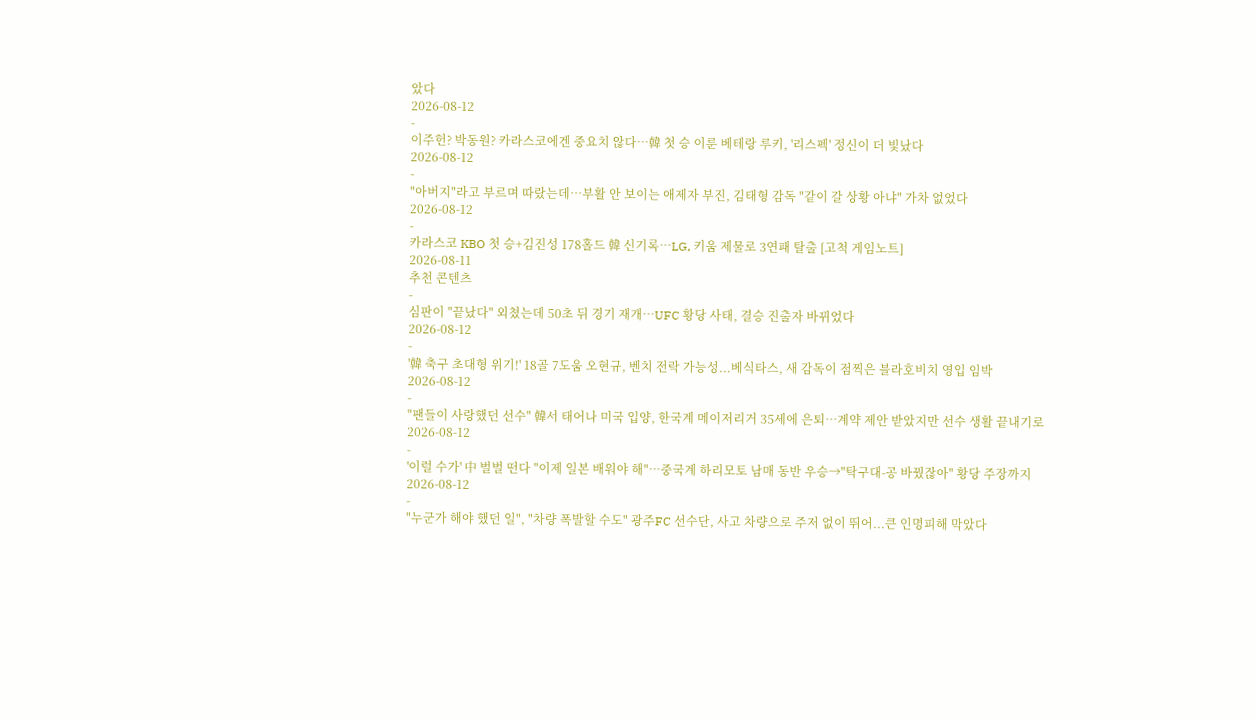았다
2026-08-12
-
이주헌? 박동원? 카라스코에겐 중요치 않다…韓 첫 승 이룬 베테랑 루키, '리스펙' 정신이 더 빛났다
2026-08-12
-
"아버지"라고 부르며 따랐는데…부활 안 보이는 애제자 부진, 김태형 감독 "같이 갈 상황 아냐" 가차 없었다
2026-08-12
-
카라스코 KBO 첫 승+김진성 178홀드 韓 신기록…LG, 키움 제물로 3연패 탈출 [고척 게임노트]
2026-08-11
추천 콘텐츠
-
심판이 "끝났다" 외쳤는데 50초 뒤 경기 재개…UFC 황당 사태, 결승 진출자 바뀌었다
2026-08-12
-
'韓 축구 초대형 위기!' 18골 7도움 오현규, 벤치 전락 가능성...베식타스, 새 감독이 점찍은 블라호비치 영입 임박
2026-08-12
-
"팬들이 사랑했던 선수" 韓서 태어나 미국 입양, 한국계 메이저리거 35세에 은퇴…계약 제안 받았지만 선수 생활 끝내기로
2026-08-12
-
'이럴 수가' 中 벌벌 떤다 "이제 일본 배워야 해"…중국계 하리모토 남매 동반 우승→"탁구대-공 바꿨잖아" 황당 주장까지
2026-08-12
-
"누군가 해야 했던 일", "차량 폭발할 수도" 광주FC 선수단, 사고 차량으로 주저 없이 뛰어...큰 인명피해 막았다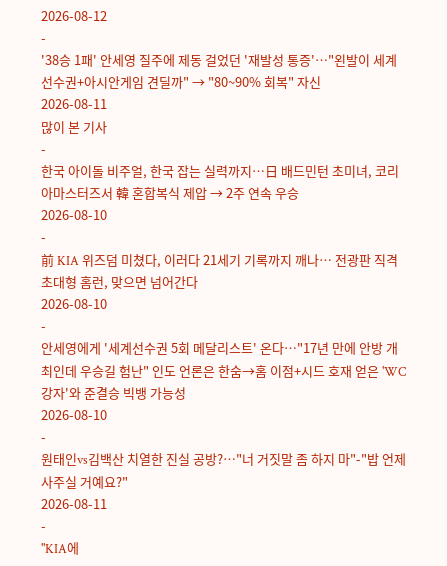2026-08-12
-
'38승 1패' 안세영 질주에 제동 걸었던 '재발성 통증'…"왼발이 세계선수권+아시안게임 견딜까" → "80~90% 회복" 자신
2026-08-11
많이 본 기사
-
한국 아이돌 비주얼, 한국 잡는 실력까지…日 배드민턴 초미녀, 코리아마스터즈서 韓 혼합복식 제압 → 2주 연속 우승
2026-08-10
-
前 KIA 위즈덤 미쳤다, 이러다 21세기 기록까지 깨나… 전광판 직격 초대형 홈런, 맞으면 넘어간다
2026-08-10
-
안세영에게 '세계선수권 5회 메달리스트' 온다…"17년 만에 안방 개최인데 우승길 험난" 인도 언론은 한숨→홈 이점+시드 호재 얻은 'WC 강자'와 준결승 빅뱅 가능성
2026-08-10
-
원태인vs김백산 치열한 진실 공방?…"너 거짓말 좀 하지 마"-"밥 언제 사주실 거예요?"
2026-08-11
-
"KIA에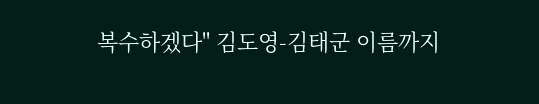복수하겠다" 김도영-김태군 이름까지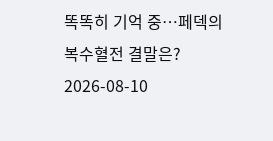똑똑히 기억 중…페덱의 복수혈전 결말은?
2026-08-10